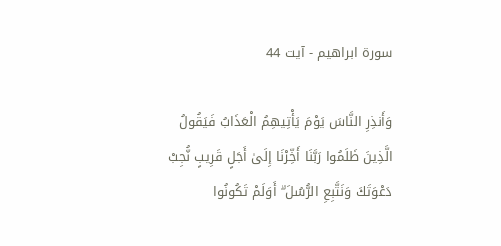سورة ابراھیم - آیت 44

وَأَنذِرِ النَّاسَ يَوْمَ يَأْتِيهِمُ الْعَذَابُ فَيَقُولُ الَّذِينَ ظَلَمُوا رَبَّنَا أَخِّرْنَا إِلَىٰ أَجَلٍ قَرِيبٍ نُّجِبْ دَعْوَتَكَ وَنَتَّبِعِ الرُّسُلَ ۗ أَوَلَمْ تَكُونُوا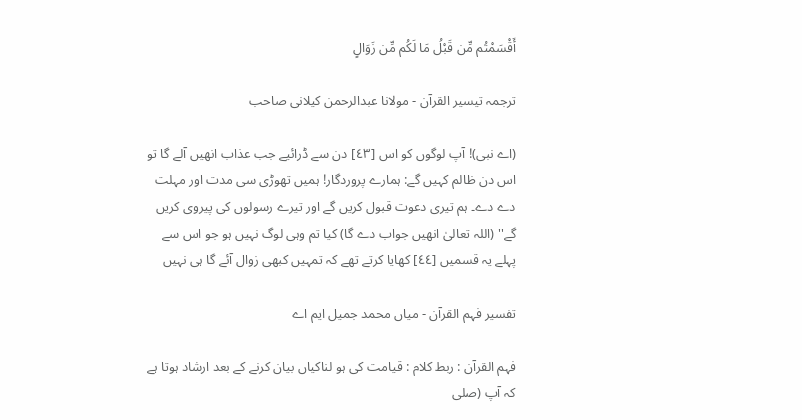أَقْسَمْتُم مِّن قَبْلُ مَا لَكُم مِّن زَوَالٍ

ترجمہ تیسیر القرآن - مولانا عبدالرحمن کیلانی صاحب

(اے نبی)! آپ لوگوں کو اس [٤٣] دن سے ڈرائیے جب عذاب انھیں آلے گا تو اس دن ظالم کہیں گے: ہمارے پروردگار! ہمیں تھوڑی سی مدت اور مہلت دے دے۔ ہم تیری دعوت قبول کریں گے اور تیرے رسولوں کی پیروی کریں گے'' (اللہ تعالیٰ انھیں جواب دے گا) کیا تم وہی لوگ نہیں ہو جو اس سے پہلے یہ قسمیں [٤٤] کھایا کرتے تھے کہ تمہیں کبھی زوال آئے گا ہی نہیں

تفسیر فہم القرآن - میاں محمد جمیل ایم اے

فہم القرآن : ربط کلام : قیامت کی ہو لناکیاں بیان کرنے کے بعد ارشاد ہوتا ہے کہ آپ (صلى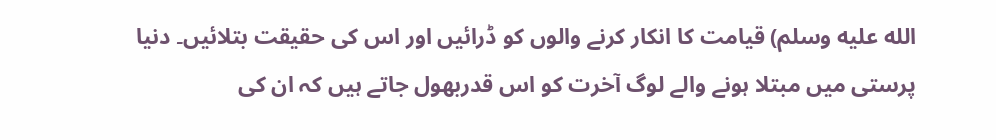الله عليه وسلم) قیامت کا انکار کرنے والوں کو ڈرائیں اور اس کی حقیقت بتلائیں۔ دنیا پرستی میں مبتلا ہونے والے لوگ آخرت کو اس قدربھول جاتے ہیں کہ ان کی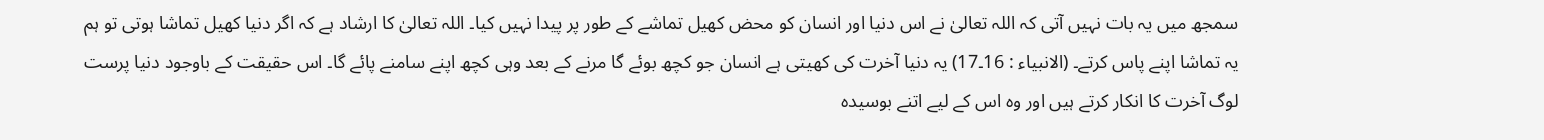سمجھ میں یہ بات نہیں آتی کہ اللہ تعالیٰ نے اس دنیا اور انسان کو محض کھیل تماشے کے طور پر پیدا نہیں کیا۔ اللہ تعالیٰ کا ارشاد ہے کہ اگر دنیا کھیل تماشا ہوتی تو ہم یہ تماشا اپنے پاس کرتے۔ (الانبیاء : 16۔17) یہ دنیا آخرت کی کھیتی ہے انسان جو کچھ بوئے گا مرنے کے بعد وہی کچھ اپنے سامنے پائے گا۔ اس حقیقت کے باوجود دنیا پرست لوگ آخرت کا انکار کرتے ہیں اور وہ اس کے لیے اتنے بوسیدہ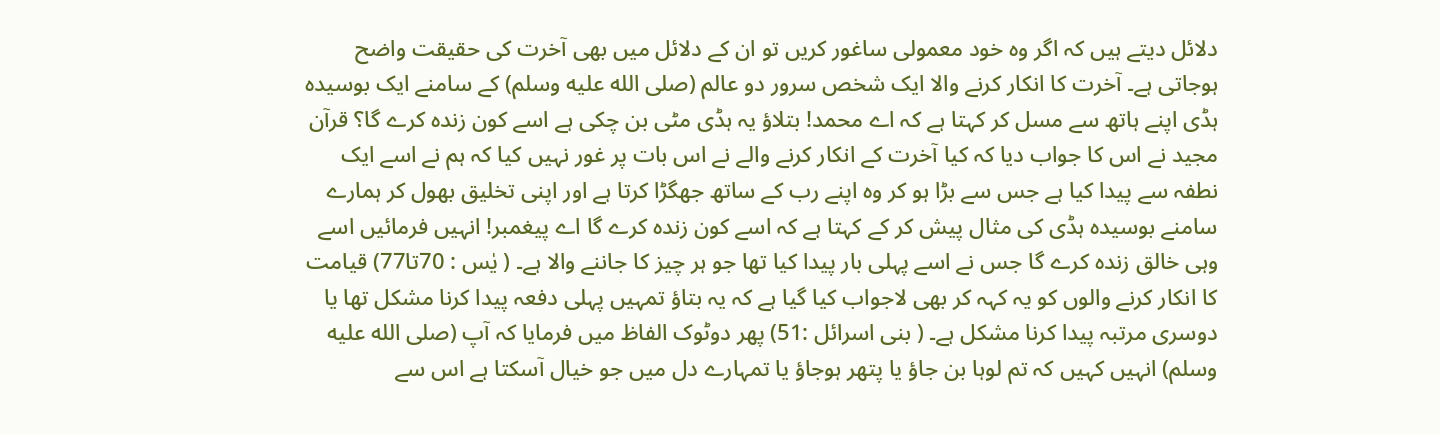دلائل دیتے ہیں کہ اگر وہ خود معمولی ساغور کریں تو ان کے دلائل میں بھی آخرت کی حقیقت واضح ہوجاتی ہے۔ آخرت کا انکار کرنے والا ایک شخص سرور دو عالم (صلى الله عليه وسلم) کے سامنے ایک بوسیدہ ہڈی اپنے ہاتھ سے مسل کر کہتا ہے کہ اے محمد! بتلاؤ یہ ہڈی مٹی بن چکی ہے اسے کون زندہ کرے گا؟ قرآن مجید نے اس کا جواب دیا کہ کیا آخرت کے انکار کرنے والے نے اس بات پر غور نہیں کیا کہ ہم نے اسے ایک نطفہ سے پیدا کیا ہے جس سے بڑا ہو کر وہ اپنے رب کے ساتھ جھگڑا کرتا ہے اور اپنی تخلیق بھول کر ہمارے سامنے بوسیدہ ہڈی کی مثال پیش کر کے کہتا ہے کہ اسے کون زندہ کرے گا اے پیغمبر! انہیں فرمائیں اسے وہی خالق زندہ کرے گا جس نے اسے پہلی بار پیدا کیا تھا جو ہر چیز کا جاننے والا ہے۔ ( یٰس : 70تا77) قیامت کا انکار کرنے والوں کو یہ کہہ کر بھی لاجواب کیا گیا ہے کہ یہ بتاؤ تمہیں پہلی دفعہ پیدا کرنا مشکل تھا یا دوسری مرتبہ پیدا کرنا مشکل ہے۔ ( بنی اسرائل :51) پھر دوٹوک الفاظ میں فرمایا کہ آپ (صلى الله عليه وسلم) انہیں کہیں کہ تم لوہا بن جاؤ یا پتھر ہوجاؤ یا تمہارے دل میں جو خیال آسکتا ہے اس سے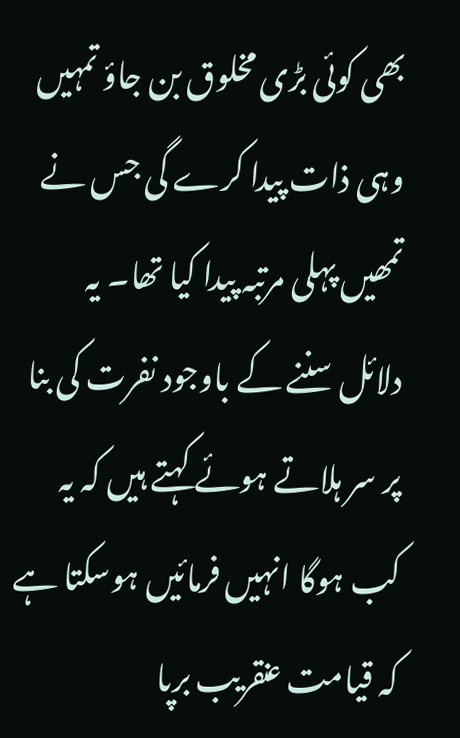بھی کوئی بڑی مخلوق بن جاؤ تمہیں وہی ذات پیدا کرے گی جس نے تمھیں پہلی مرتبہ پیدا کیا تھا۔ یہ دلائل سننے کے باوجود نفرت کی بنا پر سر ہلاتے ہوئے کہتے ہیں کہ یہ کب ہوگا انہیں فرمائیں ہوسکتا ہے کہ قیامت عنقریب برپا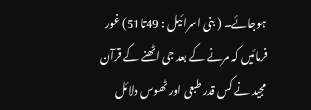ہوجائے۔ ( بنی اسرائیل : 49تا51) غور فرمائیں کہ مرنے کے بعد جی اٹھنے کے قرآن مجید نے کس قدر طبعی اور ٹھوس دلائل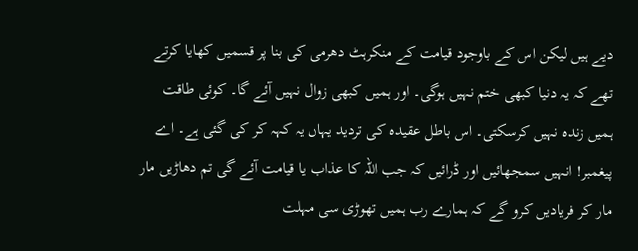دیے ہیں لیکن اس کے باوجود قیامت کے منکرہٹ دھرمی کی بنا پر قسمیں کھایا کرتے تھے کہ یہ دنیا کبھی ختم نہیں ہوگی۔ اور ہمیں کبھی زوال نہیں آئے گا۔ کوئی طاقت ہمیں زندہ نہیں کرسکتی۔ اس باطل عقیدہ کی تردید یہاں یہ کہہ کر کی گئی ہے۔ اے پیغمبر! انہیں سمجھائیں اور ڈرائیں کہ جب اللہ کا عذاب یا قیامت آئے گی تم دھاڑیں مار مار کر فریادیں کرو گے کہ ہمارے رب ہمیں تھوڑی سی مہلت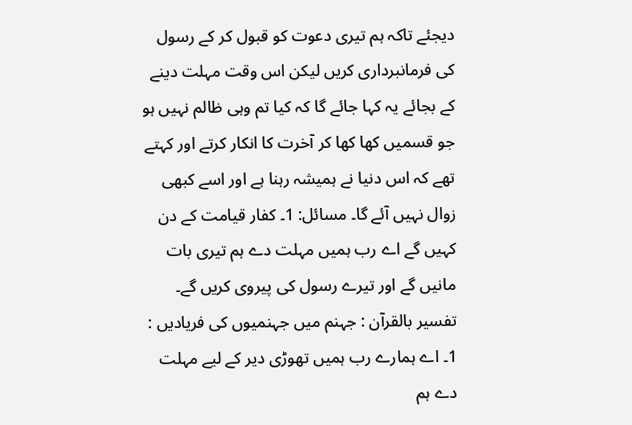دیجئے تاکہ ہم تیری دعوت کو قبول کر کے رسول کی فرمانبرداری کریں لیکن اس وقت مہلت دینے کے بجائے یہ کہا جائے گا کہ کیا تم وہی ظالم نہیں ہو جو قسمیں کھا کھا کر آخرت کا انکار کرتے اور کہتے تھے کہ اس دنیا نے ہمیشہ رہنا ہے اور اسے کبھی زوال نہیں آئے گا۔ مسائل: 1۔ کفار قیامت کے دن کہیں گے اے رب ہمیں مہلت دے ہم تیری بات مانیں گے اور تیرے رسول کی پیروی کریں گے۔ تفسیر بالقرآن : جہنم میں جہنمیوں کی فریادیں : 1۔ اے ہمارے رب ہمیں تھوڑی دیر کے لیے مہلت دے ہم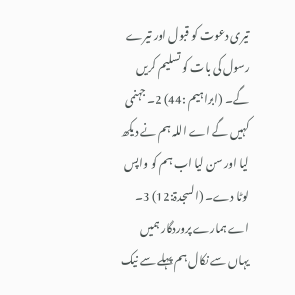تیری دعوت کو قبول اور تیرے رسول کی بات کو تسلیم کریں گے۔ (ابراہیم :44) 2۔ جہنمی کہیں گے اے اللہ ہم نے دیکھ لیا اور سن لیا اب ہم کو واپس لوٹا دے۔ (السجدۃ:12) 3۔ اے ہمارے پروردگار ہمیں یہاں سے نکال ہم پہلے سے نیک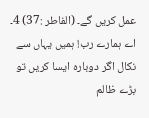عمل کریں گے۔ (الفاطر :37) 4۔ اے ہمارے رب! ہمیں یہاں سے نکال اگر دوبارہ ایسا کریں تو بڑے ظالم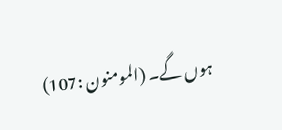ہوں گے۔ (المومنون :107)